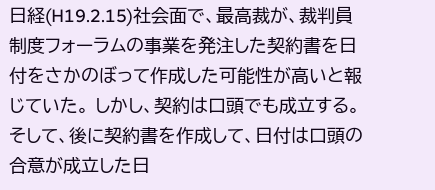日経(H19.2.15)社会面で、最高裁が、裁判員制度フォーラムの事業を発注した契約書を日付をさかのぼって作成した可能性が高いと報じていた。 しかし、契約は口頭でも成立する。 そして、後に契約書を作成して、日付は口頭の合意が成立した日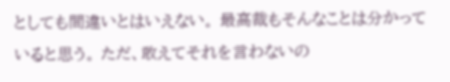としても間違いとはいえない。 最高裁もそんなことは分かっていると思う。 ただ、敢えてそれを言わないの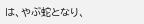は、やぶ蛇となり、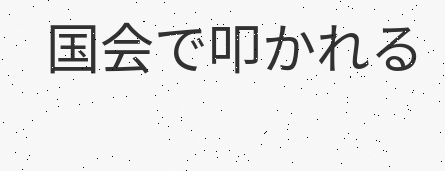国会で叩かれる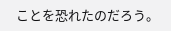ことを恐れたのだろう。